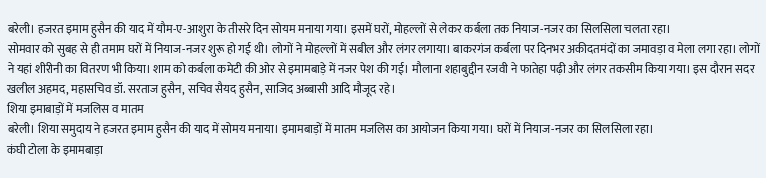बरेली। हजरत इमाम हुसैन की याद में यौम-ए-आशुरा के तीसरे दिन सोयम मनाया गया। इसमें घरों, मोहल्लों से लेकर कर्बला तक नियाज-नजर का सिलसिला चलता रहा।
सोमवार को सुबह से ही तमाम घरों में नियाज-नजर शुरू हो गई थी। लोगों ने मोहल्लों में सबील और लंगर लगाया। बाकरगंज कर्बला पर दिनभर अकीदतमंदों का जमावड़ा व मेला लगा रहा। लोगों ने यहां शीरीनी का वितरण भी किया। शाम को कर्बला कमेटी की ओर से इमामबाड़े में नजर पेश की गई। मौलाना शहाबुद्दीन रजवी ने फातेहा पढ़ी और लंगर तकसीम किया गया। इस दौरान सदर खलील अहमद, महासचिव डॉ. सरताज हुसैन, सचिव सैयद हुसैन, साजिद अब्बासी आदि मौजूद रहे।
शिया इमाबाड़ों में मजलिस व मातम
बरेली। शिया समुदाय ने हजरत इमाम हुसैन की याद में सोमय मनाया। इमामबाड़ों में मातम मजलिस का आयोजन किया गया। घरों में नियाज-नजर का सिलसिला रहा।
कंघी टोला के इमामबाड़ा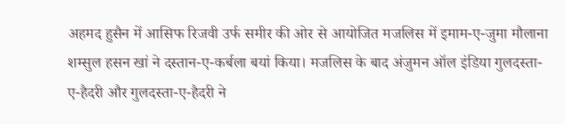अहमद हुसैन में आसिफ रिजवी उर्फ समीर की ओर से आयोजित मजलिस में इमाम-ए-जुमा मौलाना शम्सुल हसन खां ने दस्तान-ए-कर्बला बयां किया। मजलिस के बाद अंजुमन ऑल इंडिया गुलदस्ता-ए-हैदरी और गुलदस्ता-ए-हैदरी ने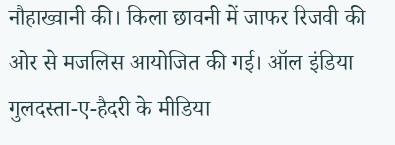नौहाख्वानी की। किला छावनी में जाफर रिजवी की ओर से मजलिस आयोजित की गई। ऑल इंडिया गुलदस्ता-ए-हैदरी के मीडिया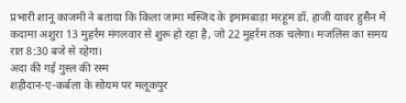प्रभारी शानू काजमी ने बताया कि किला जामा मस्जिद के इमामबाड़ा मरहूम डॉ. हाजी यावर हुसैन में कदामा अशुरा 13 मुहर्रम मंगलवार से शुरू हो रहा है, जो 22 मुहर्रम तक चलेगा। मजलिस का समय रात 8:30 बजे से रहेगा।
अदा की गई गुस्ल की रस्म
शहीदान-ए-कर्बला के सोयम पर मलूकपुर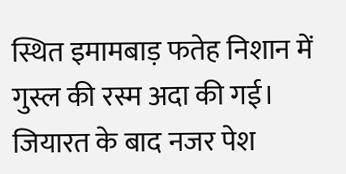स्थित इमामबाड़ फतेह निशान में गुस्ल की रस्म अदा की गई। जियारत के बाद नजर पेश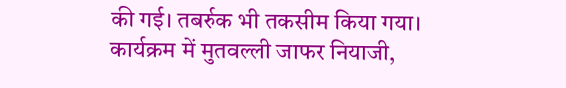की गई। तबर्रुक भी तकसीम किया गया। कार्यक्रम में मुतवल्ली जाफर नियाजी,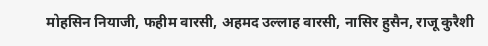मोहसिन नियाजी, फहीम वारसी, अहमद उल्लाह वारसी, नासिर हुसैन, राजू कुरैशी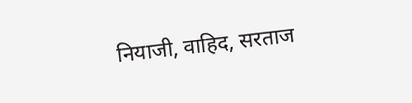नियाजी, वाहिद, सरताज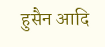हुसैन आदि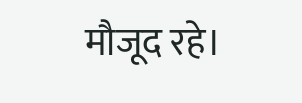मौजूद रहे।